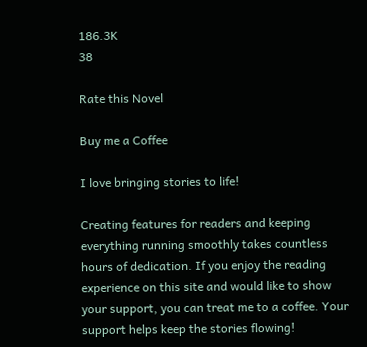186.3K
38

Rate this Novel

Buy me a Coffee

I love bringing stories to life!

Creating features for readers and keeping everything running smoothly takes countless hours of dedication. If you enjoy the reading experience on this site and would like to show your support, you can treat me to a coffee. Your support helps keep the stories flowing!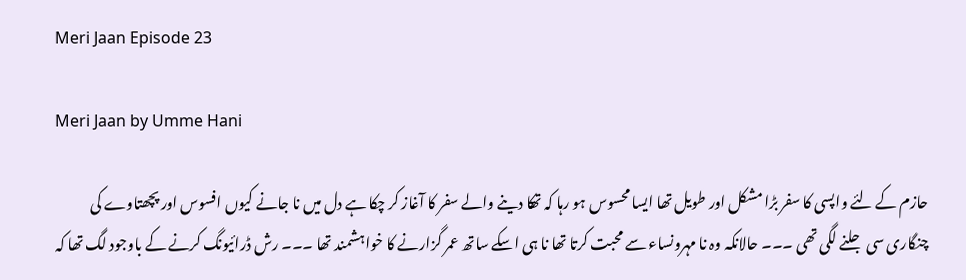Meri Jaan Episode 23

Meri Jaan by Umme Hani

حازم کے لئے واپسی کا سفر بڑا مشکل اور طویل تھا ایسا محسوس ہو رہا کہ تھکا دینے والے سفر کا آغاز کر چکا ہے دل میں نا جانے کیوں افسوس اور پچھتاوے کی چنگاری سی جلنے لگی تھی ۔۔۔ حالانکہ وہ نا مہرونساء سے محبت کرتا تھا نا ہی اسکے ساتھ عمر گزارنے کا خواہشمند تھا ۔۔۔ رش ڈرائیونگ کرنے کے باوجود لگ تھا کہ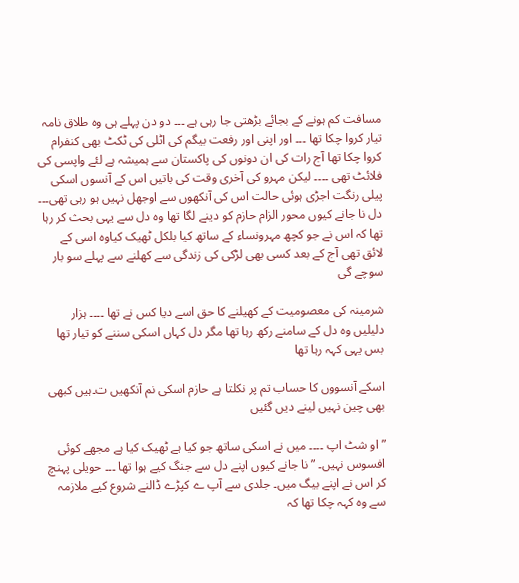مسافت کم ہونے کے بجائے بڑھتی جا رہی ہے ۔۔۔ دو دن پہلے ہی وہ طلاق نامہ تیار کروا چکا تھا ۔۔۔ اور اپنی اور رفعت بیگم کی اٹلی کی ٹکٹ بھی کنفرام کروا چکا تھا آج رات کی ان دونوں کی پاکستان سے ہمیشہ ہے لئے واپسی کی فلائٹ تھی ۔۔۔۔ لیکن مہرو کی آخری وقت کی باتیں اس کے آنسوں اسکی پیلی رنگت اجڑی ہوئی حالت اس کی آنکھوں سے اوجھل نہیں ہو رہی تھی۔۔۔ دل نا جانے کیوں محور الزام حازم کو دینے لگا تھا وہ دل سے یہی بحث کر رہا تھا کہ اس نے جو کچھ مہرونساء کے ساتھ کیا بلکل ٹھیک کیاوہ اسی کے لائق تھی آج کے بعد کسی بھی لڑکی کی زندگی سے کھلنے سے پہلے سو بار سوچے گی

شرمینہ کی معصومیت کے کھیلنے کا حق اسے دیا کس نے تھا ۔۔۔۔ ہزار دلیلیں وہ دل کے سامنے رکھ رہا تھا مگر دل کہاں اسکی سننے کو تیار تھا بس یہی کہہ رہا تھا

اسکے آنسووں کا حساب تم پر نکلتا ہے حازم اسکی نم آنکھیں ت۔ہیں کبھی بھی چین نہیں لینے دیں گئیں

” او شٹ اپ ۔۔۔۔ میں نے اسکی ساتھ جو کیا ہے ٹھیک کیا ہے مجھے کوئی افسوس نہیں۔ ” نا جانے کیوں اپنے دل سے جنگ کیے ہوا تھا ۔۔۔ حویلی پہنچ کر اس نے اپنے بیگ میں۔ جلدی سے آپ ے کپڑے ڈالنے شروع کیے ملازمہ سے وہ کہہ چکا تھا کہ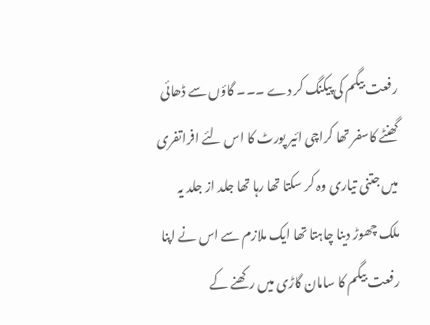رفعت بیگم کی پیکنگ کر دے ۔۔۔ گاؤں سے ڈھائی گھنٹے کاسفر تھا کراچی ائیر پورٹ کا اس لئے افراتفری میں جتنی تیاری وہ کر سکتا تھا رہا تھا جلد از جلد یہ ملک چھوڑ دینا چاہتا تھا ایک ملازم سے اس نے اپنا رفعت بیگم کا سامان گاڑی میں رکھنے کے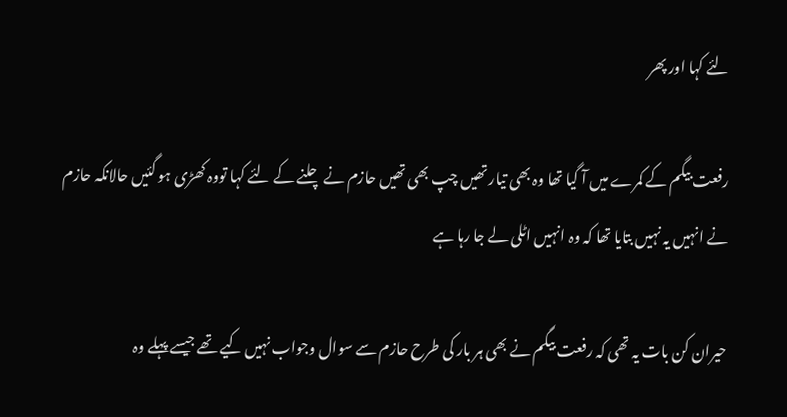لئے کہا اور پھر

رفعت بیگم کے کمرے میں آ گیا تھا وہ بھی تیار تھیں چپ بھی تھیں حازم نے چلنے کے لئے کہا تووہ کھڑی ہو گئیں حالانکہ حازم نے انہیں یہ نہیں بتایا تھا کہ وہ انہیں اٹلی لے جا رہا ہے

حیران کن بات یہ تھی کہ رفعت بیگم نے بھی ہر بار کی طرح حازم سے سوال وجواب نہیں کیے تھے جیسے پہلے وہ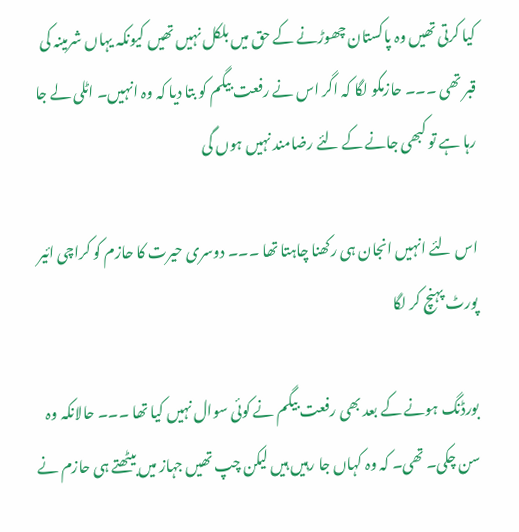کیا کرتی تھیں وہ پاکستان چھوڑنے کے حق میں بلکل نہیں تھیں کیونکہ یہاں شرمینہ کی قبر تھی ۔۔۔ حازمکو لگا کہ اگر اس نے رفعت بیگم کو بتا دیا کہ وہ انہیں۔ اٹلی لے جا رہا ہے تو کبھی جانے کے لئے رضامند نہیں ہوں گی

اس لئے انہیں انجان ہی رکھنا چاہتا تھا ۔۔۔ دوسری حیرت کا حازم کو کراچی ائیر پورٹ پہنچ کر لگا

بورڈنگ ہونے کے بعد بھی رفعت بیگم نے کوئی سوال نہیں کیا تھا ۔۔۔ حالانکہ وہ سن چکی۔ تھی۔ کہ وہ کہاں جا رہیں ہیں لیکن چپ تھیں جہاز میں بیٹھتے ہی حازم نے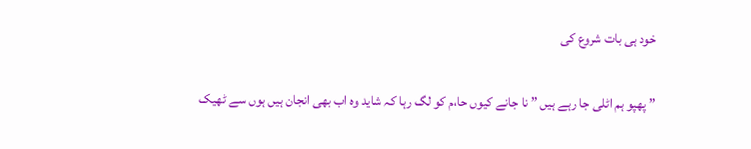خود ہی بات شروع کی

” پھپو ہم اٹلی جا رہے ہیں ” نا جانے کیوں حا،م کو لگ رہا کہ شاید وہ اب بھی انجان ہیں ہوں سے ٹھیک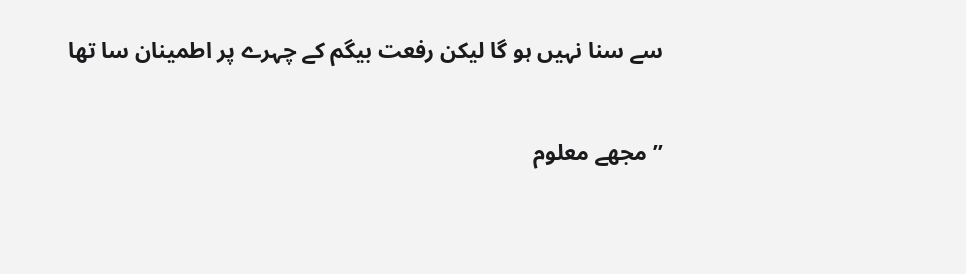سے سنا نہیں ہو گا لیکن رفعت بیگم کے چہرے پر اطمینان سا تھا

” مجھے معلوم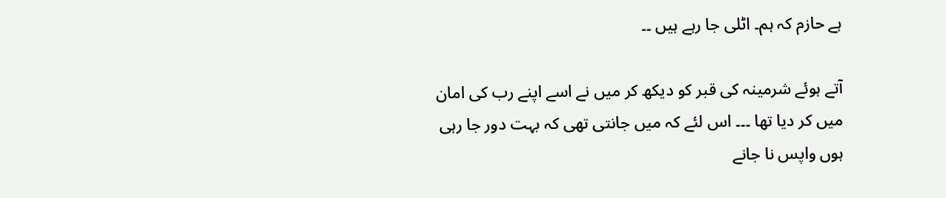ہے حازم کہ ہم۔ اٹلی جا رہے ہیں ۔۔

آتے ہوئے شرمینہ کی قبر کو دیکھ کر میں نے اسے اپنے رب کی امان میں کر دیا تھا ۔۔۔ اس لئے کہ میں جانتی تھی کہ بہت دور جا رہی ہوں واپس نا جانے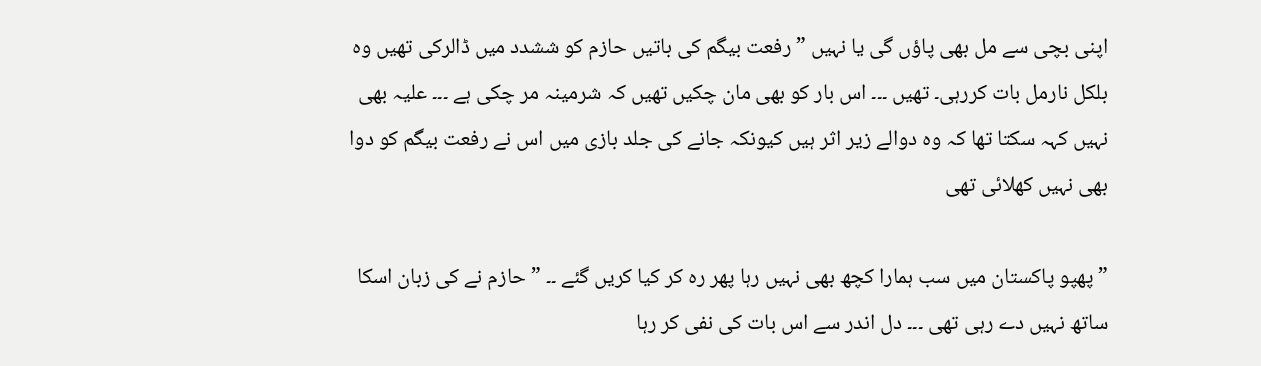اپنی بچی سے مل بھی پاؤں گی یا نہیں ” رفعت بیگم کی باتیں حازم کو ششدد میں ڈالرکی تھیں وہ بلکل نارمل بات کررہی۔ تھیں ۔۔۔ اس بار کو بھی مان چکیں تھیں کہ شرمینہ مر چکی ہے ۔۔۔ علیہ بھی نہیں کہہ سکتا تھا کہ وہ دوالے زیر اثر ہیں کیونکہ جانے کی جلد بازی میں اس نے رفعت بیگم کو دوا بھی نہیں کھلائی تھی

” پھپو پاکستان میں سب ہمارا کچھ بھی نہیں رہا پھر رہ کر کیا کریں گئے ۔۔ ” حازم نے کی زبان اسکا ساتھ نہیں دے رہی تھی ۔۔۔ دل اندر سے اس بات کی نفی کر رہا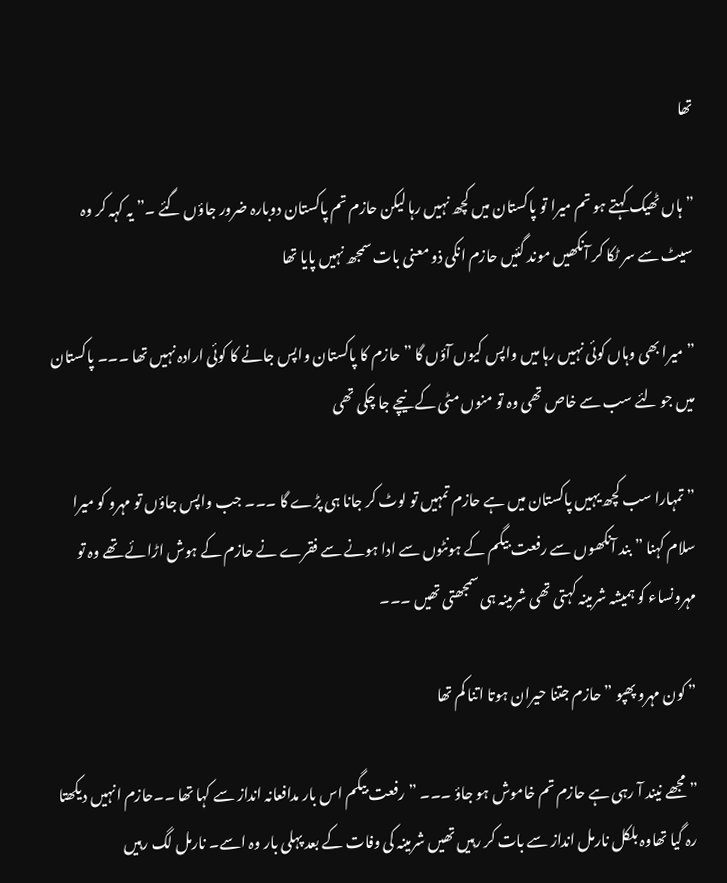تھا

” ہاں ٹھیک کہتے ہو تم میرا تو پاکستان میں کچھ نہیں رہا لیکن حازم تم پاکستان دوبارہ ضرور جاؤں گئے ۔” یہ کہہ کر وہ سیٹ سے سر ٹکا کر آنکھیں موند گئیں حازم انکی ذو معنی بات سمجھ نہیں پایا تھا

” میرا بھی وہاں کوئی نہیں رہا میں واپس کیوں آؤں گا ” حازم کا پاکستان واپس جانے کا کوئی ارادہ نہیں تھا ۔۔۔ پاکستان میں جو لئے سب سے خاص تھی وہ تو منوں مٹی کے نیچے جا چکی تھی

” تمہارا سب کچھ یہیں پاکستان میں ہے حازم تمہیں تو لوٹ کر جانا ہی پڑے گا ۔۔۔ جب واپس جاؤں تو مہرو کو میرا سلام کہنا ” بند آنکھوں سے رفعت بیگم کے ہونٹوں سے ادا ہونے سے فقرے نے حازم کے ہوش اڑائے تھے وہ تو مہرونساء کو ہمیشہ شرمینہ کہتی تھی شرمینہ ہی سمجھتی تھیں ۔۔۔

” کون مہرو پھپو ” حازم جتنا حیران ہوتا اتنا کم تھا

” مجھے نیند آ رہی ہے حازم تم خاموش ہو جاؤ ۔۔۔ ” رفعت بیگم اس بار مدافعانہ انداز سے کہا تھا ۔۔حازم انہیں دیکھتا رہ گیا تھاوہ بلکل نارمل انداز سے بات کر رہیں تھیں شرمینہ کی وفات کے بعد پہلی بار وہ اسے۔ نارمل لگ رہیں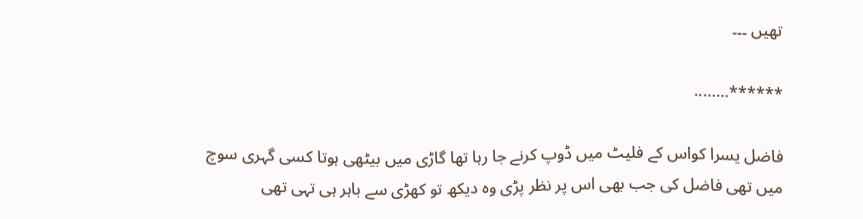تھیں ۔۔۔

******……..

فاضل یسرا کواس کے فلیٹ میں ڈوپ کرنے جا رہا تھا گاڑی میں بیٹھی ہوتا کسی گہری سوچ میں تھی فاضل کی جب بھی اس پر نظر پڑی وہ دیکھ تو کھڑی سے باہر ہی تہی تھی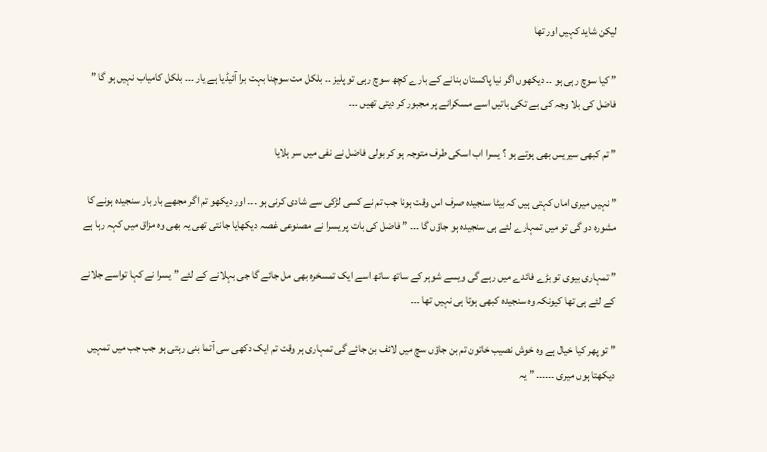لیکن شاید کہیں اور تھا

” کیا سوچ رہی ہو ۔۔ دیکھوں اگر نیا پاکستان بنانے کے بارے کچھ سوچ رہی تو پلیز ۔۔ بلکل مت سوچنا بہت برا آئیڈیا ہے یار ۔۔۔ بلکل کامیاب نہیں ہو گا ” فاضل کی بلا وجہ کی بے تکی باتیں اسے مسکرانے پر مجبور کر دیتی تھیں ۔۔۔

” تم کبھی سیریس بھی ہوتے ہو ؟ یسرا اب اسکی طرف متوجہ ہو کر بولی فاضل نے نفی میں سر ہلایا

” نہیں میری اماں کہتی ہیں کہ بیٹا سنجیدہ صرف اس وقت ہونا جب تم نے کسی لڑکی سے شادی کرنی ہو ۔۔۔ اور دیکھو تم اگر مجھے بار بار سنجیدہ ہونے کا مشورہ دو گی تو میں تمہارے لئے ہی سنجیدہ ہو جاؤں گا ۔۔۔ ” فاضل کی بات پر یسرا نے مصنوعی غصہ دیکھایا جانتی تھی یہ بھی وہ مزاق میں کہہ رہا ہے

” تمہاری بیوی تو بڑے فائدے میں رہے گی ویسے شوہر کے ساتھ ساتھ اسے ایک تمسخرہ بھی مل جائے گا جی بہلانے کے لئے ” یسرا نے کہا تواسے جلانے کے لئے ہی تھا کیونکہ وہ سنجیدہ کبھی ہوتا ہی نہیں تھا ۔۔۔

” تو پھر کیا خیال ہے وہ خوش نصیب خاتون تم بن جاؤں سچ میں لائف بن جائے گی تمہاری ہر وقت تم ایک دکھی سی آتما بنی رہتی ہو جب جب میں تمہیں دیکھتا ہوں میری ۔۔۔۔۔۔ ” یہ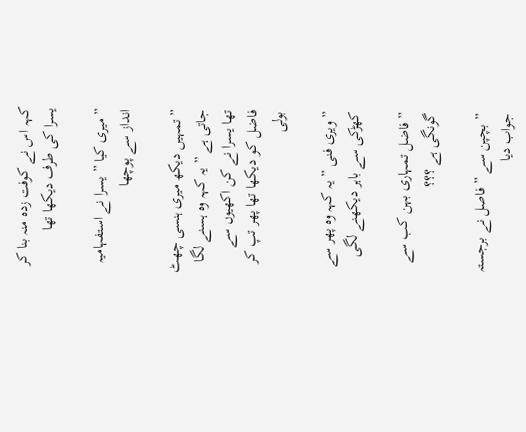کہہ اس نے کوفت زدہ منہ بنا کر یسرا کی طرف دیکھا تھا

” میری کیا ” یسرا نے استفہامیہ انداز سے پوچھا

” تمہیں دیکھ میری ہنسی چھٹ جاتی ہے ” یہ کہہ وہ ہسنے لگا تھا یسرا نے کن اکھیوں سے فاضل کو دیکھا تھا پھر تپ کر بولی

” ویری فنی ” یہ کہہ وہ پھر سے کھڑکی سے باہر دیکھنے لگی

” فاضل تمہاری بہن کب سے گونگی ہے ؟؟؟

” بچپن سے ” فاصل نے برجستہ جواب دیا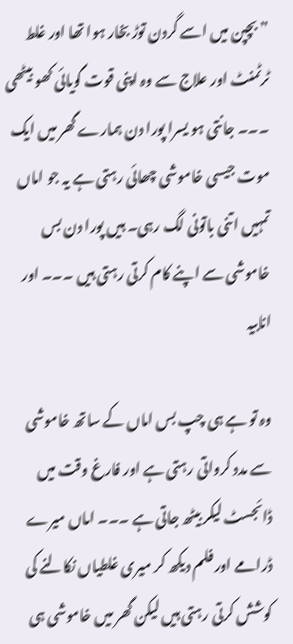” بچپن میں اسے گردن توڑ بخار ہوا تھا اور غلط ٹرٹمنٹ اور علاج سے وہ اپنی قوت گویائی کھو بیٹھی ۔۔۔ جانتی ہو یسرا پورا دن ہمارے گھر میں ایک موت جیسی خاموشی چھائی رہتی ہے یہ جو اماں تمہیں اتنی باتونی لگ رہی۔ ہیں پورا دن بس خاموشی سے اپنے کام کرتی رہتی ہیں ۔۔۔ اور انابیہ

وہ تو ہے ہی چپ بس اماں کے ساتھ خاموشی سے مدد کرواتی رہتی ہے اور فارغ وقت میں ڈائجسٹ لیکر بیٹھ جاتی ہے ۔۔۔ اماں میرے ڈرامے اور فلم دیکھ کر میری غلطیاں نکالنے کی کوشش کرتی رہتی ہیں لیکن گھر میں خاموشی ہی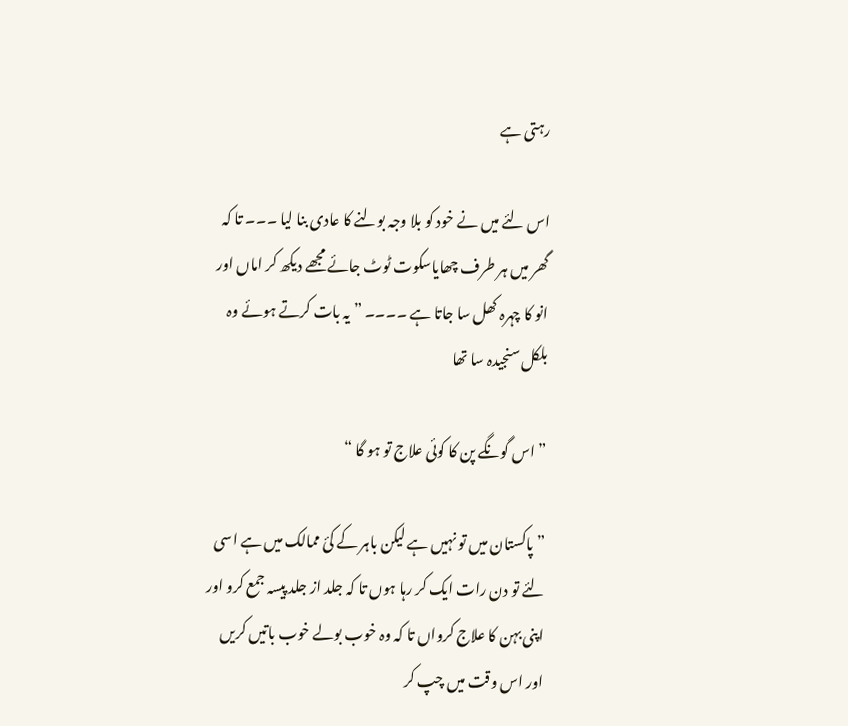رہتی ہے

اس لئے میں نے خود کو بلا وجہ بولنے کا عادی بنا لیا ۔۔۔ تا کہ گھر میں ہر طرف چھایاسکوت ٹوٹ جائے مجھے دیکھ کر اماں اور انو کا چہرہ کھل سا جاتا ہے ۔۔۔۔ ” یہ بات کرتے ہوئے وہ بلکل سنجیدہ سا تھا

” اس گونگے پن کا کوئی علاج تو ہو گا “

” پاکستان میں تو نہیں ہے لیکن باہر کے کئ ممالک میں ہے اسی لئے تو دن رات ایک کر رہا ہوں تا کہ جلد از جلد پیسہ جمع کرو اور اپنی بہن کا علاج کرواں تا کہ وہ خوب بولے خوب باتیں کریں اور اس وقت میں چپ کر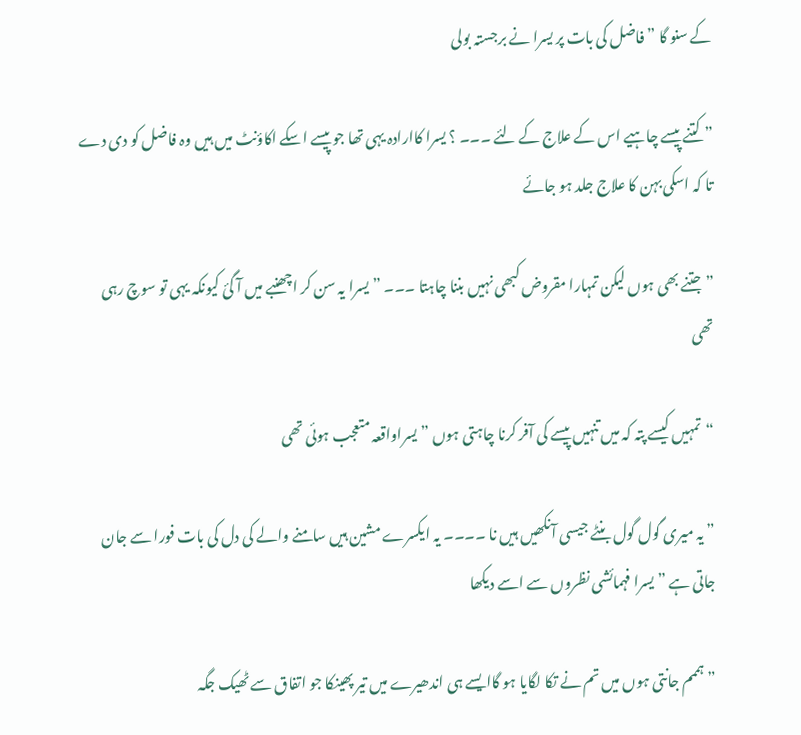کے سنو گا ” فاضل کی بات پر یسرا نے برجستہ بولی

” کتنے پیسے چاہیے اس کے علاج کے لئے ۔۔۔ ؟ یسرا کاارادہ یہی تھا جو پیسے اسکے اکاؤنٹ میں ہیں وہ فاضل کو دی دے تا کہ اسکی بہن کا علاج جلد ہو جائے

” جتنے بھی ہوں لیکن تمہارا مقروض کبھی نہیں بننا چاہتا ۔۔۔ ” یسرا یہ سن کر اچھنبے میں آ گئ کیونکہ یہی تو سوچ رہی تھی

“تمہیں کیسے پتہ کہ میں تنہیں پیسے کی آفر کرنا چاہتی ہوں ” یسراواقعہ متعجب ہوئی تھی

” یہ میری گول گول بنٹے جیسی آنکھیں ہیں نا ۔۔۔۔ یہ ایکسرے مشین ہیں سامنے والے کی دل کی بات فورا سے جان جاتی ہے ” یسرا فہمائشی نظروں سے اسے دیکھا

” ہممم جانتی ہوں میں تم نے تکا لگایا ہو گاایسے ہی اندھیرے میں تیر پھینکا جو اتفاق سے ٹھیک جگہ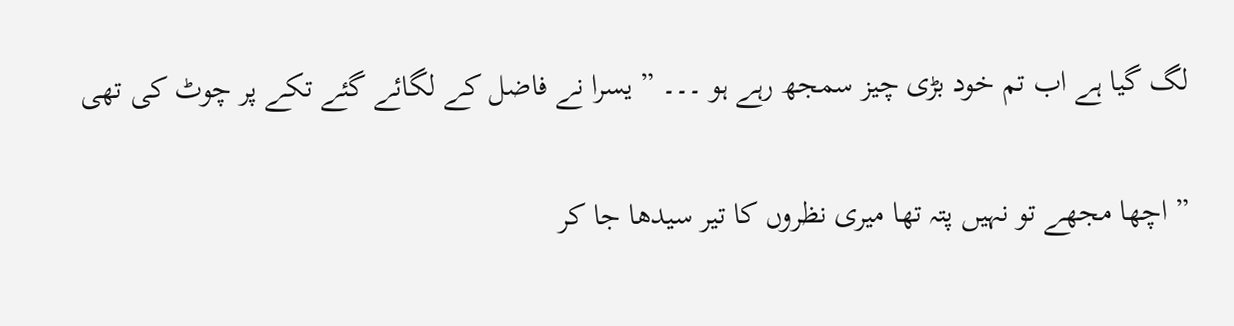لگ گیا ہے اب تم خود بڑی چیز سمجھ رہے ہو ۔۔۔ ” یسرا نے فاضل کے لگائے گئے تکے پر چوٹ کی تھی

” اچھا مجھے تو نہیں پتہ تھا میری نظروں کا تیر سیدھا جا کر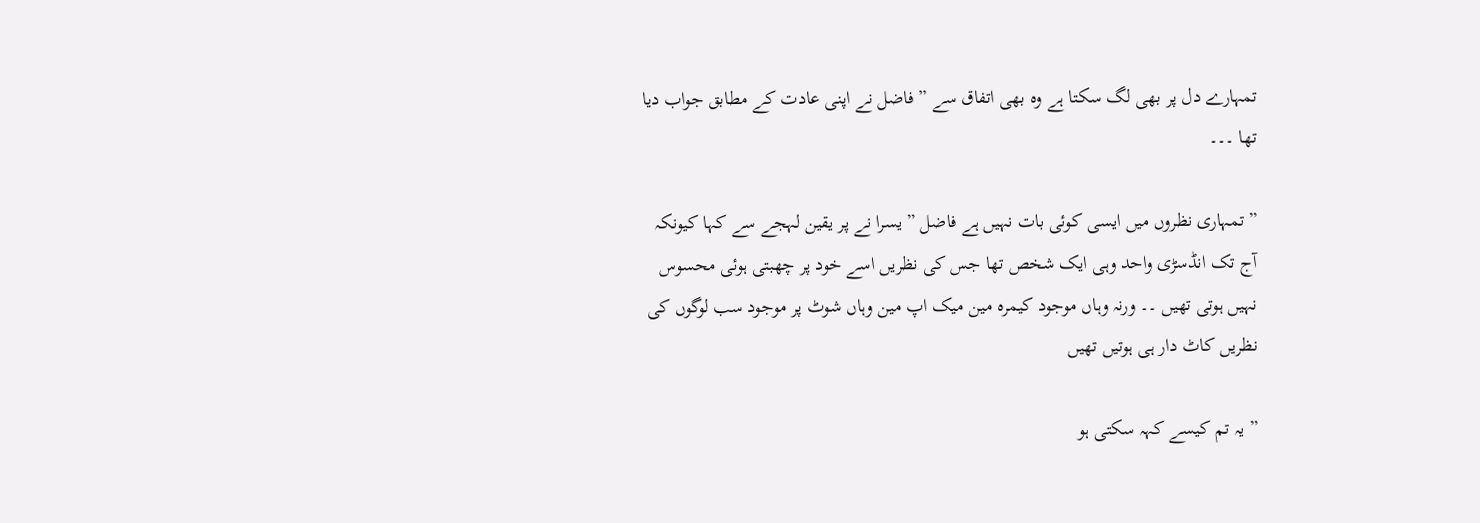تمہارے دل پر بھی لگ سکتا ہے وہ بھی اتفاق سے ” فاضل نے اپنی عادت کے مطابق جواب دیا تھا ۔۔۔

” تمہاری نظروں میں ایسی کوئی بات نہیں ہے فاضل ” یسرا نے پر یقین لہجے سے کہا کیونکہ آج تک انڈسڑی واحد وہی ایک شخص تھا جس کی نظریں اسے خود پر چھبتی ہوئی محسوس نہیں ہوتی تھیں ۔۔ ورنہ وہاں موجود کیمرہ مین میک اپ مین وہاں شوٹ پر موجود سب لوگوں کی نظریں کاٹ دار ہی ہوتیں تھیں

” یہ تم کیسے کہہ سکتی ہو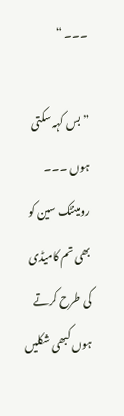۔۔۔ “

” بس کہہ سکتی ہوں ۔۔۔ رومینٹک سین کو بھی تم کامیڈی کی طرح کرتے ہوں کبھی شکلیں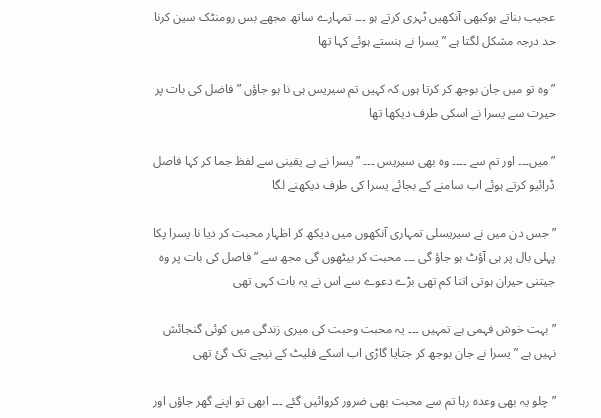عجیب بناتے ہوکبھی آنکھیں ٹہری کرتے ہو ۔۔۔ تمہارے ساتھ مجھے بس رومنٹک سین کرنا حد درجہ مشکل لگتا ہے ” یسرا نے ہنستے ہوئے کہا تھا

” وہ تو میں جان بوجھ کر کرتا ہوں کہ کہیں تم سیریس ہی نا ہو جاؤں ” فاضل کی بات پر حیرت سے یسرا نے اسکی طرف دیکھا تھا

” میں۔۔۔ اور تم سے ۔۔۔۔ وہ بھی سیریس ۔۔۔ ” یسرا نے بے یقینی سے لفظ جما کر کہا فاصل ڈرائیو کرتے ہوئے اب سامنے کے بجائے یسرا کی طرف دیکھنے لگا

” جس دن میں نے سیریسلی تمہاری آنکھوں میں دیکھ کر اظہار محبت کر دیا نا یسرا پکا پہلی بال پر ہی آؤٹ ہو جاؤ گی ۔۔۔ محبت کر بیٹھوں گی مجھ سے ” فاصل کی بات پر وہ جیتنی حیران ہوتی اتنا کم تھی بڑے دعوے سے اس نے یہ بات کہی تھی

” بہت خوش فہمی ہے تمہیں ۔۔۔ یہ محبت وحبت کی میری زندگی میں کوئی گنجائش نہیں ہے ” یسرا نے جان بوجھ کر جتایا گاڑی اب اسکے فلیٹ کے نیچے تک گئ تھی

” چلو یہ بھی وعدہ رہا تم سے محبت بھی ضرور کروائیں گئے ۔۔۔ ابھی تو اپنے گھر جاؤں اور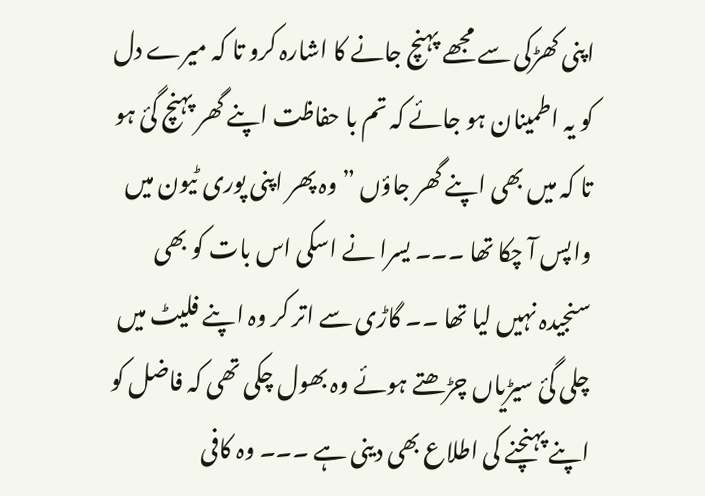اپنی کھڑکی سے مجھے پہنچ جانے کا اشارہ کرو تا کہ میرے دل کو یہ اطمینان ہو جائے کہ تم با حفاظت اپنے گھر پہنچ گئ ہو تا کہ میں بھی اپنے گھر جاؤں ” وہ پھر اپنی پوری ٹیون میں واپس آ چکا تھا ۔۔۔ یسرا نے اسکی اس بات کو بھی سنجیدہ نہیں لیا تھا ۔۔ گاڑی سے اتر کر وہ اپنے فلیٹ میں چلی گئ سیڑیاں چڑھتے ہوئے وہ بھول چکی تھی کہ فاضل کو اپنے پہنچنے کی اطلاع بھی دینی ہے ۔۔۔ وہ کافی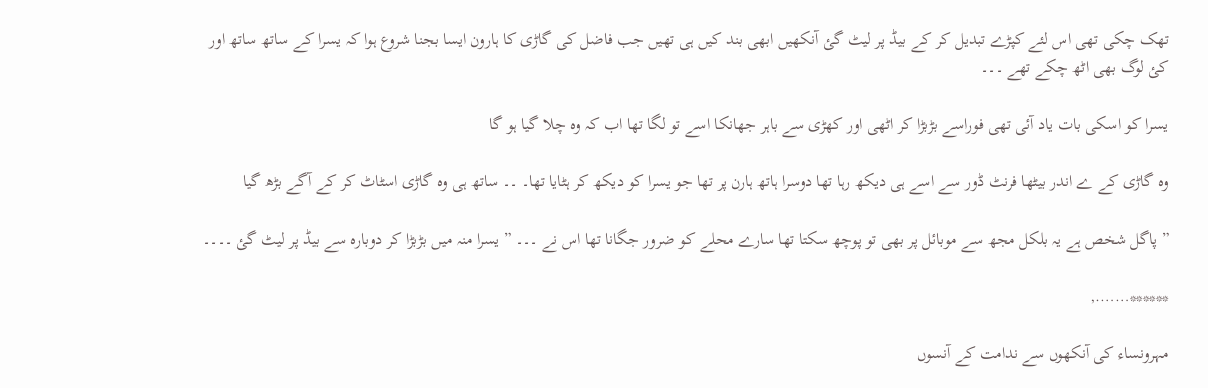تھک چکی تھی اس لئے کپڑے تبدیل کر کے بیڈ پر لیٹ گئ آنکھیں ابھی بند کیں ہی تھیں جب فاضل کی گاڑی کا ہارون ایسا بجنا شروع ہوا کہ یسرا کے ساتھ ساتھ اور کئ لوگ بھی اٹھ چکے تھے ۔۔۔

یسرا کو اسکی بات یاد آئی تھی فوراسے بڑبڑا کر اٹھی اور کھڑی سے باہر جھانکا اسے تو لگا تھا اب کہ وہ چلا گیا ہو گا

وہ گاڑی کے ے اندر بیٹھا فرنٹ ڈور سے اسے ہی دیکھ رہا تھا دوسرا ہاتھ ہارن پر تھا جو یسرا کو دیکھ کر ہٹایا تھا۔ ۔۔ ساتھ ہی وہ گاڑی اسٹاٹ کر کے آگے بڑھ گیا

” پاگل شخص ہے یہ بلکل مجھ سے موبائل پر بھی تو پوچھ سکتا تھا سارے محلے کو ضرور جگانا تھا اس نے ۔۔۔ ” یسرا منہ میں بڑبڑا کر دوبارہ سے بیڈ پر لیٹ گئ ۔۔۔۔

******…….,

مہرونساء کی آنکھوں سے ندامت کے آنسوں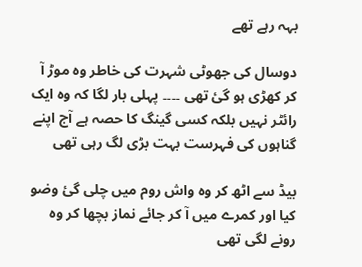بہہ رہے تھے

دوسال کی جھوٹی شہرت کی خاطر وہ موڑ آ کر کھڑی ہو گئ تھی ۔۔۔۔ پہلی بار لگا کہ وہ ایک رائٹر نہیں بلکہ کسی گینگ کا حصہ ہے آج اپنے گناہوں کی فہرست بہت بڑی لگ رہی تھی

بیڈ سے اٹھ کر وہ واش روم میں چلی گئ وضو کیا اور کمرے میں آ کر جائے نماز بچھا کر وہ رونے لگی تھی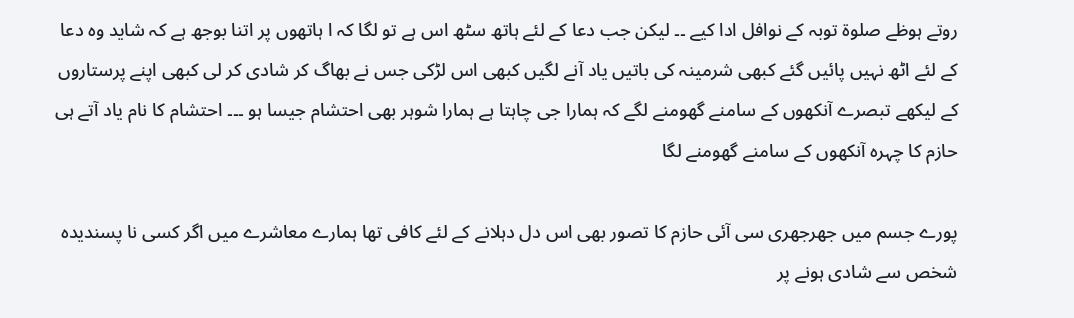روتے ہوظے صلوۃ توبہ کے نوافل ادا کیے ۔۔ لیکن جب دعا کے لئے ہاتھ سٹھ اس ہے تو لگا کہ ا ہاتھوں پر اتنا بوجھ ہے کہ شاید وہ دعا کے لئے اٹھ نہیں پائیں گئے کبھی شرمینہ کی باتیں یاد آنے لگیں کبھی اس لڑکی جس نے بھاگ کر شادی کر لی کبھی اپنے پرستاروں کے لیکھے تبصرے آنکھوں کے سامنے گھومنے لگے کہ ہمارا جی چاہتا ہے ہمارا شوہر بھی احتشام جیسا ہو ۔۔۔ احتشام کا نام یاد آتے ہی حازم کا چہرہ آنکھوں کے سامنے گھومنے لگا

پورے جسم میں جھرجھری سی آئی حازم کا تصور بھی اس دل دہلانے کے لئے کافی تھا ہمارے معاشرے میں اگر کسی نا پسندیدہ شخص سے شادی ہونے پر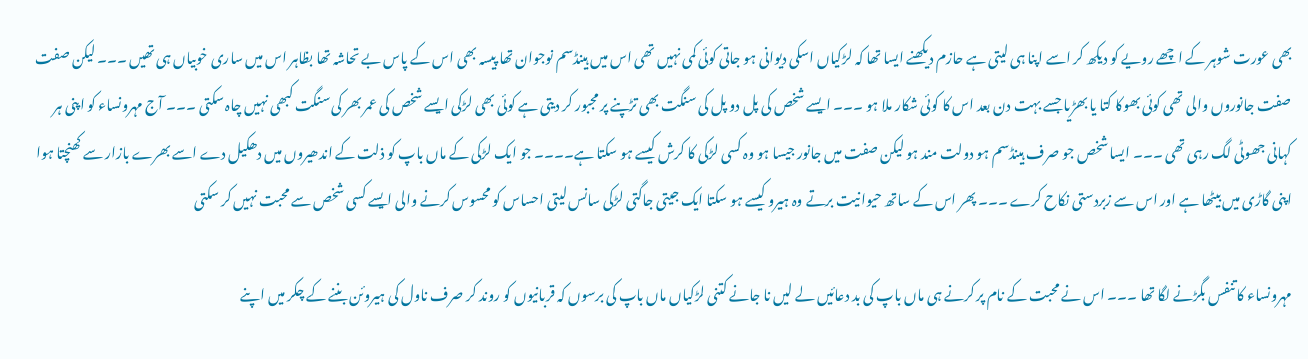بھی عورت شوہر کے اچھے رویے کو دیکھ کر اسے اپنا ہی لیتی ہے حازم دیکھنے ایسا تھا کہ لڑکیاں اسکی دیوانی ہو جاتی کوئی کمی نہیں تھی اس میں ہینڈسم نوجوان تھا پیسہ بھی اس کے پاس بے تحاشہ تھا بظاہر اس میں ساری خوبیاں ہی تھیں ۔۔۔ لیکن صفت صفت جانوروں والی تھی کوئی بھوکا کتا یا بھڑیا جسے بہت دن بعد اس کا کوئی شکار ملا ہو ۔۔۔ ایسے شخص کی پل دو پل کی سنگت بھی تڑپنے پر مجبور کر دیتی ہے کوئی بھی لڑکی ایسے شخص کی عمر بھر کی سنگت کبھی نہیں چاہ سکتی ۔۔۔ آج مہرونساء کو اپنی ہر کہانی جھوٹی لگ رہی تھی ۔۔۔ ایسا شخص جو صرف ہینڈسم ہو دولت مند ہو لیکن صفت میں جانور جیسا ہو وہ کسی لڑکی کا کرش کیسے ہو سکتا ہے۔۔۔۔ جو ایک لڑکی کے ماں باپ کو ذلت کے اندھیروں میں دھکیل دے اسے بھرے بازار سے کھنچتا ہوا اپنی گاڑی میں بیٹھا ہے اور اس سے زبردستی نکاح کرے ۔۔۔ پھر اس کے ساتھ حیوانیت برتے وہ ہیرو کیسے ہو سکتا ایک جیتی جاگتی لڑکی سانس لیتی احساس کو محسوس کرنے والی ایسے کسی شخص سے محبت نہیں کر سکتی

مہرونساء کا تنفس بگڑنے لگا تھا ۔۔۔ اس نے محبت کے نام پر کرنے ہی ماں باپ کی بد دعائیں لے لیں نا جانے کتنی لڑکیاں ماں باپ کی برسوں کہ قربانیوں کو روند کر صرف ناول کی ہیروئن بننے کے چکر میں اپنے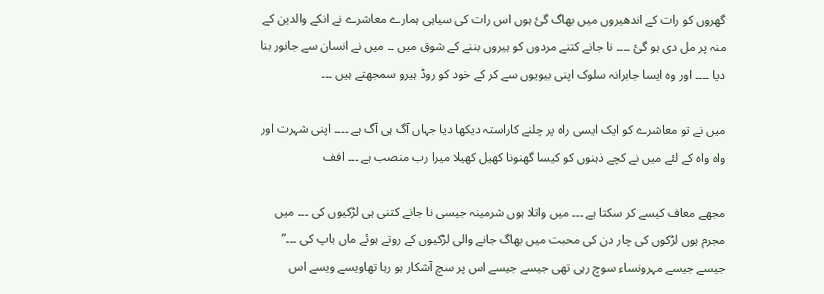گھروں کو رات کے اندھیروں میں بھاگ گئ ہوں اس رات کی سیاہی ہمارے معاشرے نے انکے والدین کے منہ پر مل دی ہو گئ ۔۔۔۔ نا جانے کتنے مردوں کو ہیروں بننے کے شوق میں ۔۔ میں نے انسان سے جانور بنا دیا ۔۔۔۔ اور وہ ایسا جابرانہ سلوک اپنی بیویوں سے کر کے خود کو روڈ ہیرو سمجھتے ہیں ۔۔۔

میں نے تو معاشرے کو ایک ایسی راہ پر چلنے کاراستہ دیکھا دیا جہاں آگ ہی آگ ہے ۔۔۔۔ اپنی شہرت اور واہ واہ کے لئے میں نے کچے ذہنوں کو کیسا گھنونا کھیل کھیلا میرا رب منصب ہے ۔۔۔ افف

مجھے معاف کیسے کر سکتا ہے ۔۔۔ میں واتلا ہوں شرمینہ جیسی نا جانے کتنی ہی لڑکیوں کی ۔۔۔ میں مجرم ہوں لڑکوں کی چار دن کی محبت میں بھاگ جانے والی لڑکیوں کے روتے ہوئے ماں باپ کی ۔۔۔” جیسے جیسے مہرونساء سوچ رہی تھی جیسے جیسے اس پر سچ آشکار ہو رہا تھاویسے ویسے اس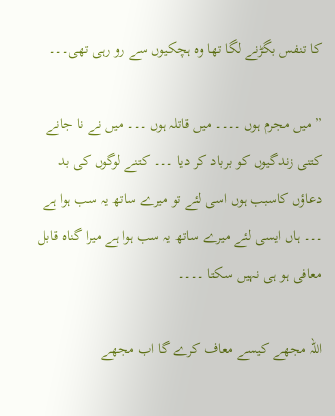کا تنفس بگڑنے لگا تھا وہ ہچکیوں سے رو رہی تھی۔۔۔

” میں مجرم ہوں ۔۔۔۔ میں قاتلہ ہوں ۔۔۔ میں نے نا جانے کتنی زندگیوں کو برباد کر دیا ۔۔۔ کتنے لوگوں کی بد دعاؤں کاسبب ہوں اسی لئے تو میرے ساتھ یہ سب ہوا ہے ۔۔۔ ہاں ایسی لئے میرے ساتھ یہ سب ہوا ہے میرا گناہ قابل معافی ہو ہی نہیں سکتا ۔۔۔۔

اللہ مجھے کیسے معاف کرے گا اب مجھے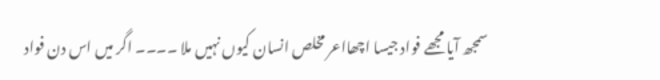سمجھ آیا مجھے فواد جیسا اچھااعر مخلص انسان کیوں نہیں ملا ۔۔۔۔ اگر میں اس دن فواد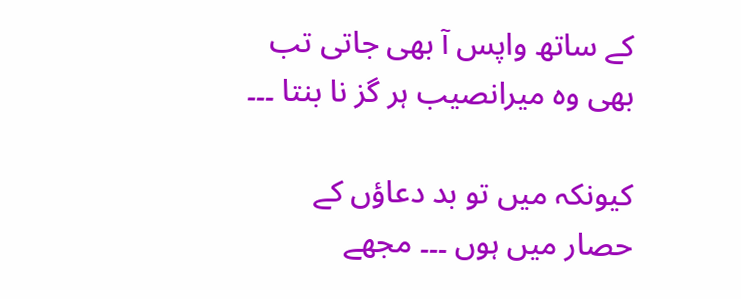کے ساتھ واپس آ بھی جاتی تب بھی وہ میرانصیب ہر گز نا بنتا ۔۔۔

کیونکہ میں تو بد دعاؤں کے حصار میں ہوں ۔۔۔ مجھے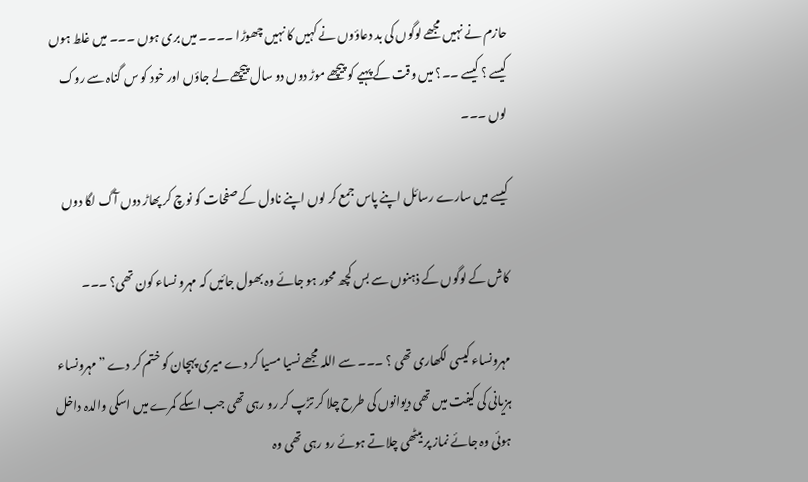حازم نے نہیں مجھے لوگوں کی بد دعاؤوں نے کہیں کا نہیں چھوڑا ۔۔۔۔ میں بری ہوں ۔۔۔ میں غلط ہوں کیسے ؟ کیسے ۔۔؟ میں وقت کے پہیے کو پیچھے موڑ دوں دو سال پیچھے لے جاؤں اور خود کو س گناہ سے روک لوں ۔۔۔

کیسے میں سارے رسائل اپنے پاس جمع کر لوں اپنے ناول کے صفحات کو نوچ کر پھاڑ دوں آگ لگا دوں

کاش کے لوگوں کے ذہنوں سے بس کچھ محور ہو جائے وہ بھول جائیں کہ مہرو نساء کون تھی؟ ۔۔۔

مہرونساء کیسی لکھاری تھی ؟ ۔۔۔ سے اللہ مجھے نسیا مسیا کر دے میری پہچان کو ختم کر دے ” مہرونساء ہزیانی کی کیفت میں تھی دیوانوں کی طرح چلا کر تڑپ کر رو رہی تھی جب اسکے کمرے میں اسکی والدہ داخل ہوئی وہ جائے نماز پر بیٹھی چلاتے ہوئے رو رہی تھی وہ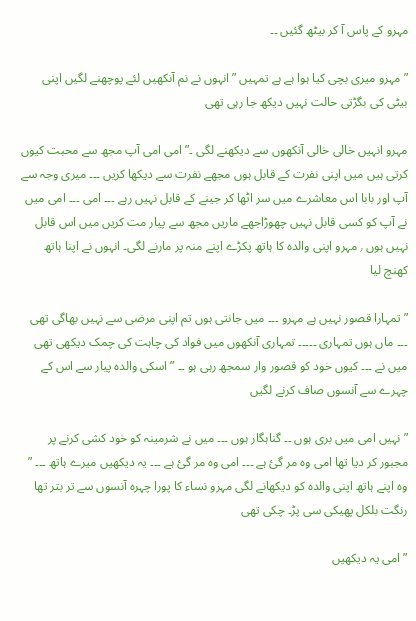مہرو کے پاس آ کر بیٹھ گئیں ۔۔

” مہرو میری بچی کیا ہوا ہے ہے تمہیں ” انہوں نے نم آنکھیں لئے پوچھنے لگیں اپنی بیٹی کی بگڑتی حالت نہیں دیکھ جا رہی تھی

مہرو انہیں خالی خالی آنکھوں سے دیکھنے لگی ۔” امی امی آپ مجھ سے محبت کیوں کرتی ہیں میں اپنی نفرت کے قابل ہوں مجھے نفرت سے دیکھا کریں ۔۔۔ میری وجہ سے آپ اور بابا اس معاشرے میں سر اٹھا کر جینے کے قابل نہیں رہے ۔۔۔ امی ۔۔۔ امی میں نے آپ کو کسی قابل نہیں چھوڑاجھے ماریں مجھ سے پیار مت کریں میں اس قابل نہیں ہوں ٫ مہرو اپنی والدہ کا ہاتھ پکڑے اپنے منہ پر مارنے لگی۔ انہوں نے اپنا ہاتھ کھنچ لیا

” تمہارا قصور نہیں ہے مہرو ۔۔۔ میں جانتی ہوں تم اپنی مرضی سے نہیں بھاگی تھی ۔۔۔ ماں ہوں تمہاری ۔۔۔۔۔ تمہاری آنکھوں میں فواد کی چاہت کی چمک دیکھی تھی میں نے ۔۔۔ کیوں خود کو قصور وار سمجھ رہی ہو ۔۔ ” اسکی والدہ پیار سے اس کے چہرے سے آنسوں صاف کرنے لگیں

” نہیں امی میں بری ہوں ۔۔ گناہگار ہوں ۔۔۔ میں نے شرمینہ کو خود کشی کرنے پر مجبور کر دیا تھا امی وہ مر گئ ہے ۔۔۔ امی وہ مر گئ ہے ۔۔۔ یہ دیکھیں میرے ہاتھ ۔۔۔ ” وہ اپنے ہاتھ اپنی والدہ کو دیکھانے لگی مہرو نساء کا پورا چہرہ آنسوں سے تر بتر تھا رنگت بلکل پھیکی سی پڑ۔ چکی تھی

” امی یہ دیکھیں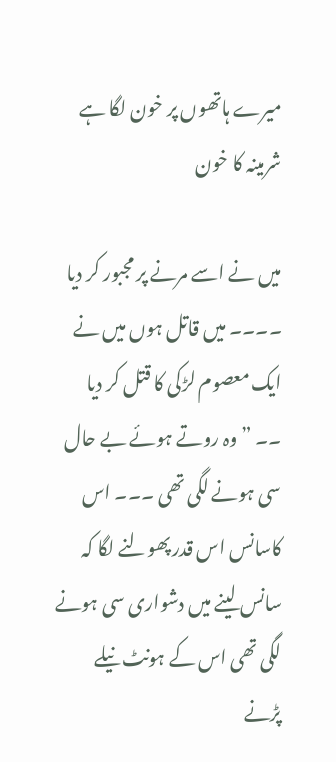میرے ہاتھوں پر خون لگا ہے شرمینہ کا خون

میں نے اسے مرنے پر مجبور کر دیا ۔۔۔۔ میں قاتل ہوں میں نے ایک معصوم لڑکی کا قتل کر دیا ۔۔ ” وہ روتے ہوئے بے حال سی ہونے لگی تھی ۔۔۔ اس کاسانس اس قدر پھولنے لگا کہ سانس لینے میں دشواری سی ہونے لگی تھی اس کے ہونٹ نیلے پڑنے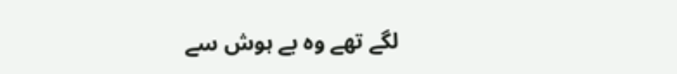لگے تھے وہ بے ہوش سے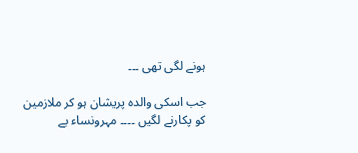ہونے لگی تھی ۔۔۔

جب اسکی والدہ پریشان ہو کر ملازمین کو پکارنے لگیں ۔۔۔۔ مہرونساء بے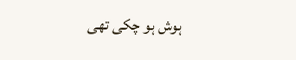ہوش ہو چکی تھی